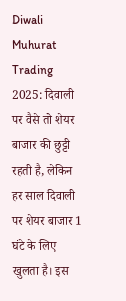Diwali Muhurat Trading 2025: दिवाली पर वैसे तो शेयर बाजार की छुट्टी रहती है, लेकिन हर साल दिवाली पर शेयर बाजार 1 घंटे के लिए खुलता है। इस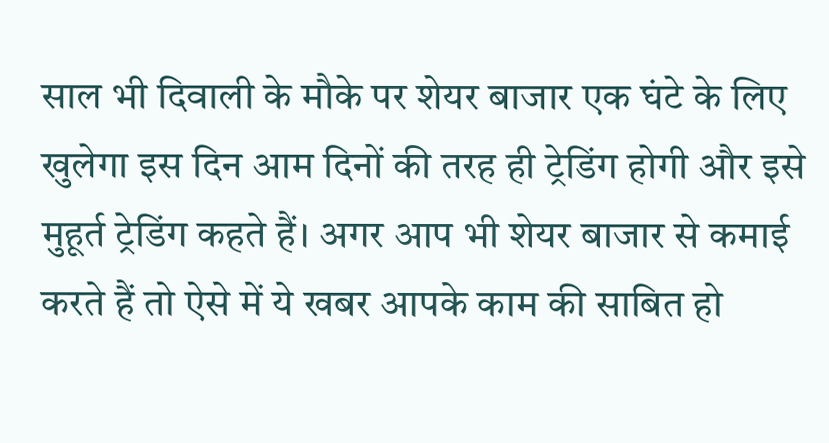साल भी दिवाली के मौके पर शेयर बाजार एक घंटे के लिए खुलेगा इस दिन आम दिनों की तरह ही ट्रेडिंग होगी और इसे मुहूर्त ट्रेडिंग कहते हैं। अगर आप भी शेयर बाजार से कमाई करते हैं तो ऐसे में ये खबर आपके काम की साबित हो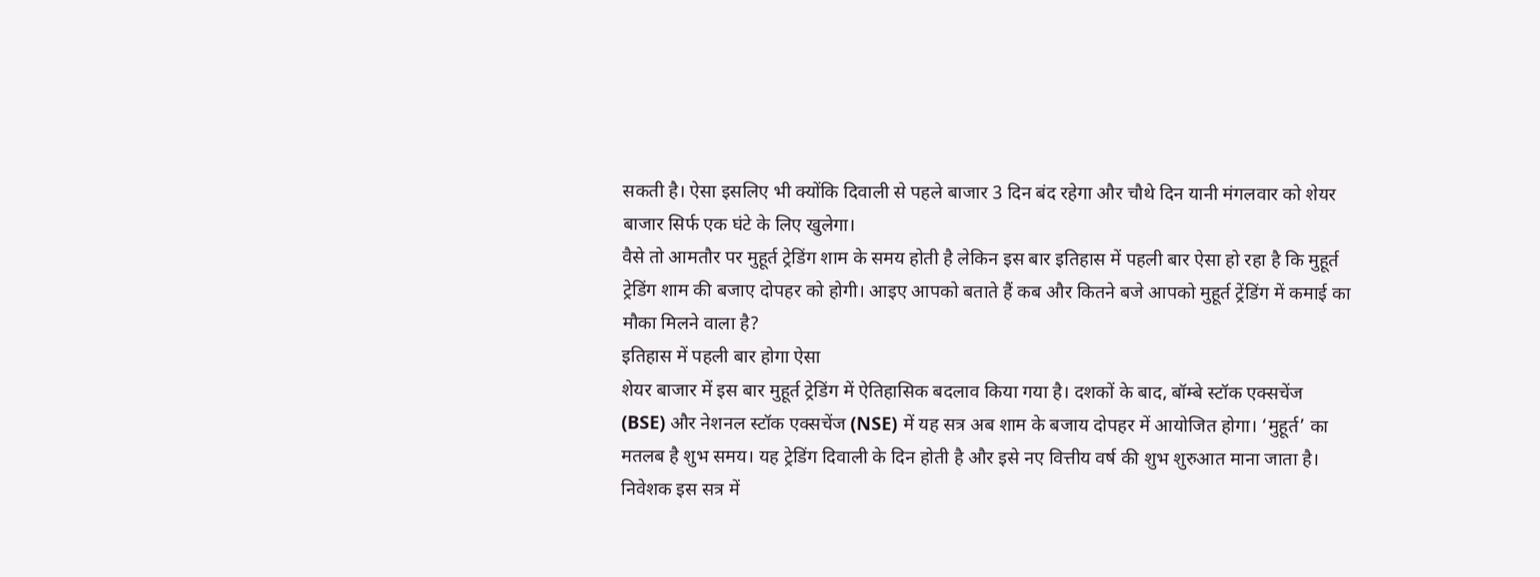सकती है। ऐसा इसलिए भी क्योंकि दिवाली से पहले बाजार 3 दिन बंद रहेगा और चौथे दिन यानी मंगलवार को शेयर बाजार सिर्फ एक घंटे के लिए खुलेगा।
वैसे तो आमतौर पर मुहूर्त ट्रेडिंग शाम के समय होती है लेकिन इस बार इतिहास में पहली बार ऐसा हो रहा है कि मुहूर्त ट्रेडिंग शाम की बजाए दोपहर को होगी। आइए आपको बताते हैं कब और कितने बजे आपको मुहूर्त ट्रेंडिंग में कमाई का मौका मिलने वाला है?
इतिहास में पहली बार होगा ऐसा
शेयर बाजार में इस बार मुहूर्त ट्रेडिंग में ऐतिहासिक बदलाव किया गया है। दशकों के बाद, बॉम्बे स्टॉक एक्सचेंज (BSE) और नेशनल स्टॉक एक्सचेंज (NSE) में यह सत्र अब शाम के बजाय दोपहर में आयोजित होगा। ‘मुहूर्त’ का मतलब है शुभ समय। यह ट्रेडिंग दिवाली के दिन होती है और इसे नए वित्तीय वर्ष की शुभ शुरुआत माना जाता है। निवेशक इस सत्र में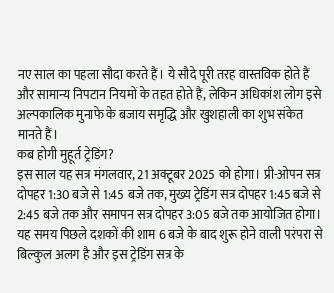नए साल का पहला सौदा करते हैं। ये सौदे पूरी तरह वास्तविक होते हैं और सामान्य निपटान नियमों के तहत होते हैं, लेकिन अधिकांश लोग इसे अल्पकालिक मुनाफे के बजाय समृद्धि और खुशहाली का शुभ संकेत मानते हैं।
कब होगी मुहूर्त ट्रेडिंग?
इस साल यह सत्र मंगलवार, 21 अक्टूबर 2025 को होगा। प्री-ओपन सत्र दोपहर 1:30 बजे से 1:45 बजे तक, मुख्य ट्रेडिंग सत्र दोपहर 1:45 बजे से 2:45 बजे तक और समापन सत्र दोपहर 3:05 बजे तक आयोजित होगा। यह समय पिछले दशकों की शाम 6 बजे के बाद शुरू होने वाली परंपरा से बिल्कुल अलग है और इस ट्रेडिंग सत्र के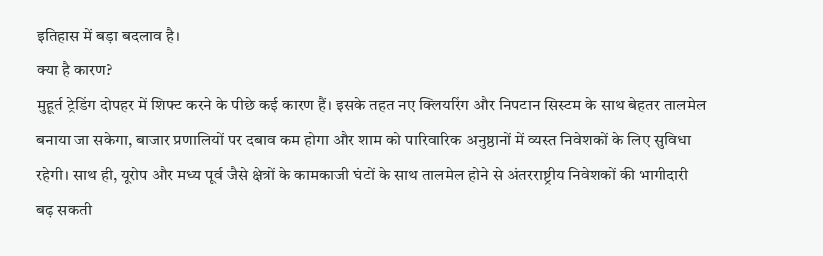इतिहास में बड़ा बदलाव है।
क्या है कारण?
मुहूर्त ट्रेडिंग दोपहर में शिफ्ट करने के पीछे कई कारण हैं। इसके तहत नए क्लियरिंग और निपटान सिस्टम के साथ बेहतर तालमेल बनाया जा सकेगा, बाजार प्रणालियों पर दबाव कम होगा और शाम को पारिवारिक अनुष्ठानों में व्यस्त निवेशकों के लिए सुविधा रहेगी। साथ ही, यूरोप और मध्य पूर्व जैसे क्षेत्रों के कामकाजी घंटों के साथ तालमेल होने से अंतरराष्ट्रीय निवेशकों की भागीदारी बढ़ सकती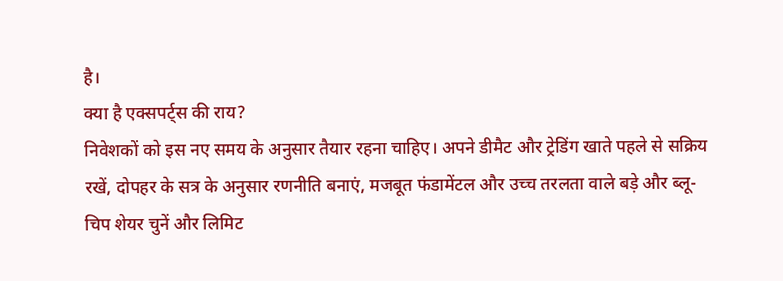है।
क्या है एक्सपर्ट्स की राय?
निवेशकों को इस नए समय के अनुसार तैयार रहना चाहिए। अपने डीमैट और ट्रेडिंग खाते पहले से सक्रिय रखें, दोपहर के सत्र के अनुसार रणनीति बनाएं, मजबूत फंडामेंटल और उच्च तरलता वाले बड़े और ब्लू-चिप शेयर चुनें और लिमिट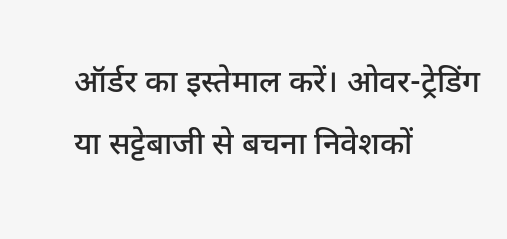ऑर्डर का इस्तेमाल करें। ओवर-ट्रेडिंग या सट्टेबाजी से बचना निवेशकों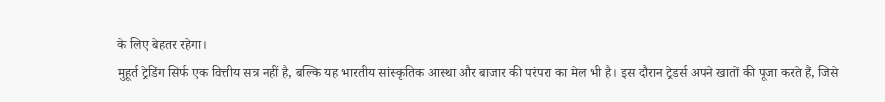के लिए बेहतर रहेगा।
मुहूर्त ट्रेडिंग सिर्फ एक वित्तीय सत्र नहीं है, बल्कि यह भारतीय सांस्कृतिक आस्था और बाजार की परंपरा का मेल भी है। इस दौरान ट्रेडर्स अपने खातों की पूजा करते हैं, जिसे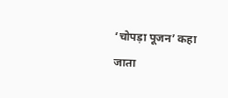‘चोपड़ा पूजन’ कहा जाता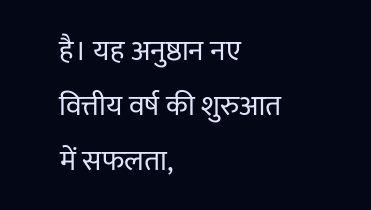है। यह अनुष्ठान नए वित्तीय वर्ष की शुरुआत में सफलता,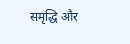समृद्धि और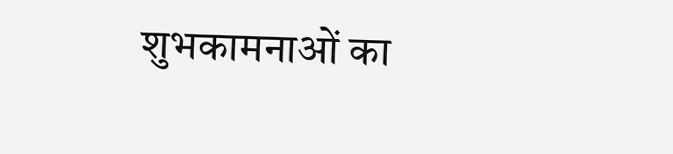शुभकामनाओं का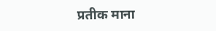प्रतीक माना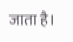जाता है।